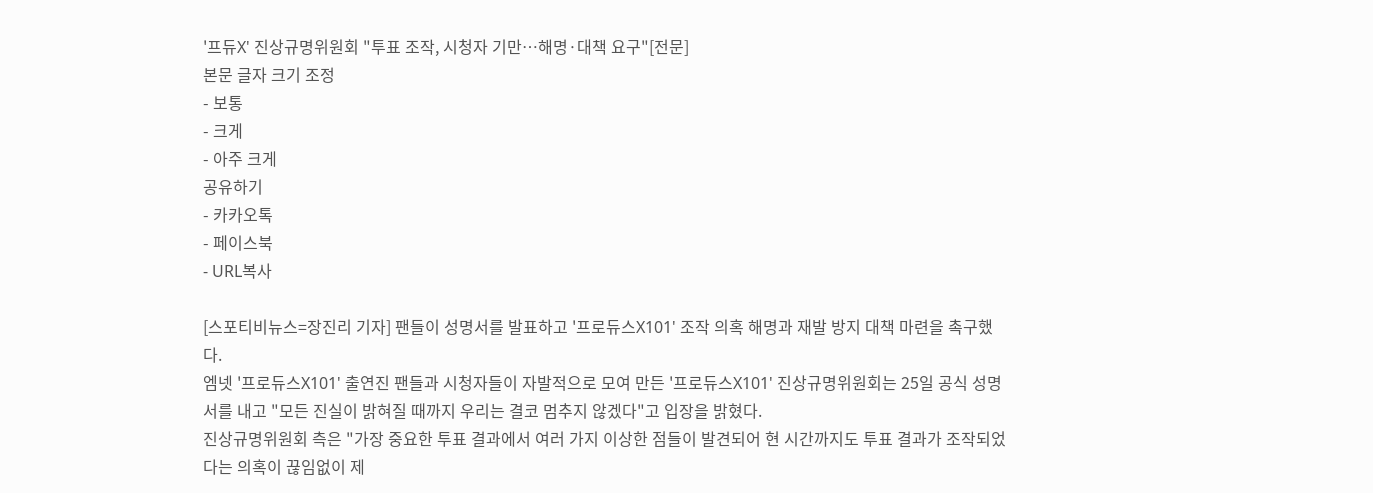'프듀X' 진상규명위원회 "투표 조작, 시청자 기만…해명·대책 요구"[전문]
본문 글자 크기 조정
- 보통
- 크게
- 아주 크게
공유하기
- 카카오톡
- 페이스북
- URL복사

[스포티비뉴스=장진리 기자] 팬들이 성명서를 발표하고 '프로듀스X101' 조작 의혹 해명과 재발 방지 대책 마련을 촉구했다.
엠넷 '프로듀스X101' 출연진 팬들과 시청자들이 자발적으로 모여 만든 '프로듀스X101' 진상규명위원회는 25일 공식 성명서를 내고 "모든 진실이 밝혀질 때까지 우리는 결코 멈추지 않겠다"고 입장을 밝혔다.
진상규명위원회 측은 "가장 중요한 투표 결과에서 여러 가지 이상한 점들이 발견되어 현 시간까지도 투표 결과가 조작되었다는 의혹이 끊임없이 제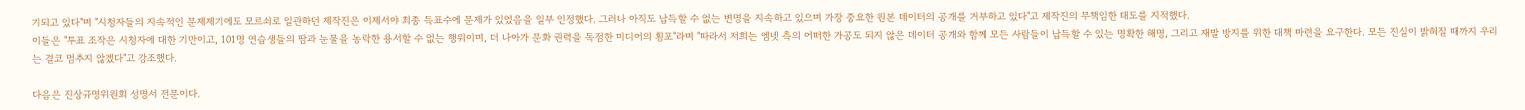기되고 있다"며 "시청자들의 지속적인 문제제기에도 모르쇠로 일관하던 제작진은 이제서야 최종 득표수에 문제가 있었음을 일부 인정했다. 그러나 아직도 납득할 수 없는 변명을 지속하고 있으며 가장 중요한 원본 데이터의 공개를 거부하고 있다"고 제작진의 무책임한 태도를 지적했다.
이들은 "투표 조작은 시청자에 대한 기만이고, 101명 연습생들의 땀과 눈물을 농락한 용서할 수 없는 행위이며, 더 나아가 문화 권력을 독점한 미디어의 횡포"라며 "따라서 저희는 엠넷 측의 어떠한 가공도 되지 않은 데이터 공개와 함께 모든 사람들이 납득할 수 있는 명확한 해명, 그리고 재발 방지를 위한 대책 마련을 요구한다. 모든 진실이 밝혀질 때까지 우리는 결코 멈추지 않겠다"고 강조했다.

다음은 진상규명위원회 성명서 전문이다.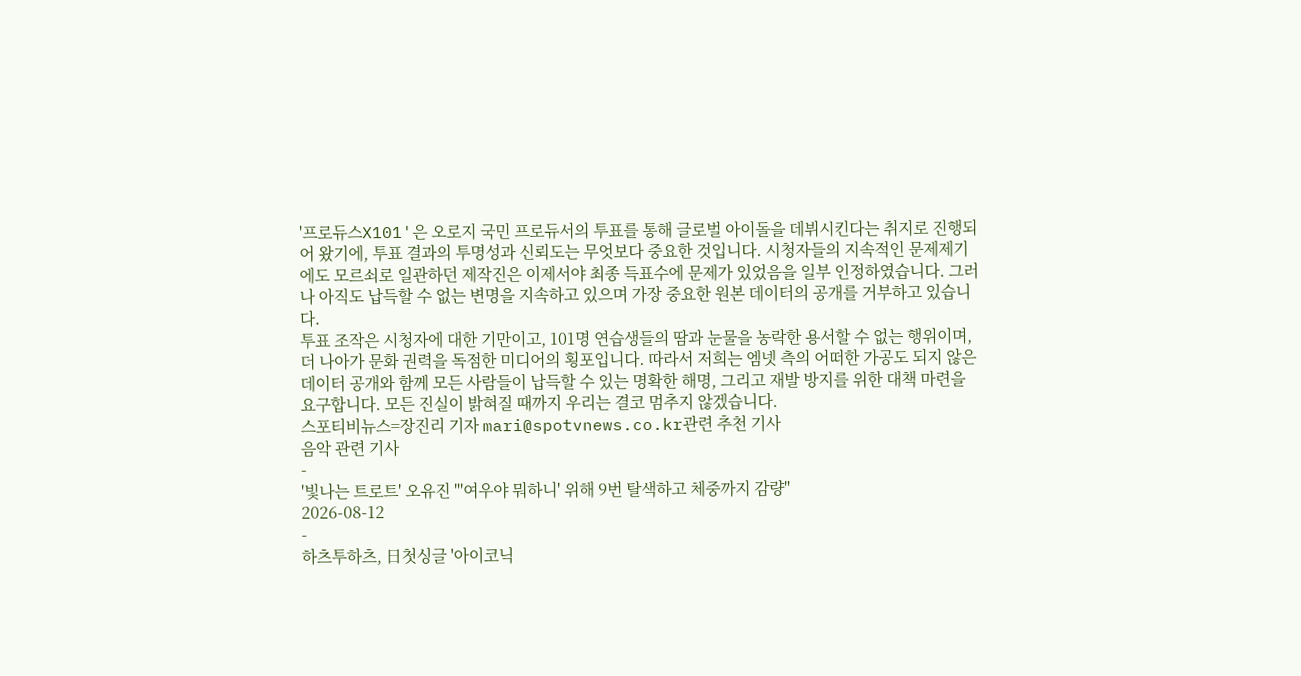'프로듀스X101'은 오로지 국민 프로듀서의 투표를 통해 글로벌 아이돌을 데뷔시킨다는 취지로 진행되어 왔기에, 투표 결과의 투명성과 신뢰도는 무엇보다 중요한 것입니다. 시청자들의 지속적인 문제제기에도 모르쇠로 일관하던 제작진은 이제서야 최종 득표수에 문제가 있었음을 일부 인정하였습니다. 그러나 아직도 납득할 수 없는 변명을 지속하고 있으며 가장 중요한 원본 데이터의 공개를 거부하고 있습니다.
투표 조작은 시청자에 대한 기만이고, 101명 연습생들의 땀과 눈물을 농락한 용서할 수 없는 행위이며, 더 나아가 문화 권력을 독점한 미디어의 횡포입니다. 따라서 저희는 엠넷 측의 어떠한 가공도 되지 않은 데이터 공개와 함께 모든 사람들이 납득할 수 있는 명확한 해명, 그리고 재발 방지를 위한 대책 마련을 요구합니다. 모든 진실이 밝혀질 때까지 우리는 결코 멈추지 않겠습니다.
스포티비뉴스=장진리 기자 mari@spotvnews.co.kr관련 추천 기사
음악 관련 기사
-
'빛나는 트로트' 오유진 "'여우야 뭐하니' 위해 9번 탈색하고 체중까지 감량"
2026-08-12
-
하츠투하츠, 日첫싱글 '아이코닉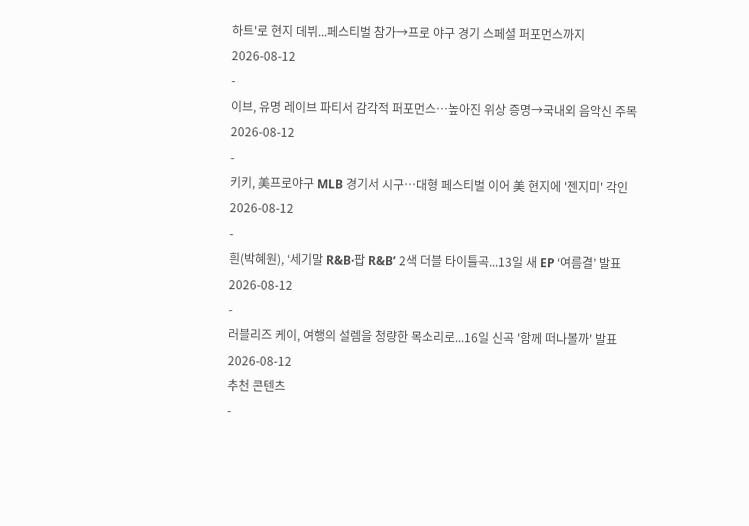하트'로 현지 데뷔...페스티벌 참가→프로 야구 경기 스페셜 퍼포먼스까지
2026-08-12
-
이브, 유명 레이브 파티서 감각적 퍼포먼스…높아진 위상 증명→국내외 음악신 주목
2026-08-12
-
키키, 美프로야구 MLB 경기서 시구…대형 페스티벌 이어 美 현지에 '젠지미' 각인
2026-08-12
-
흰(박혜원), ‘세기말 R&B·팝 R&B’ 2색 더블 타이틀곡...13일 새 EP ‘여름결’ 발표
2026-08-12
-
러블리즈 케이, 여행의 설렘을 청량한 목소리로...16일 신곡 '함께 떠나볼까' 발표
2026-08-12
추천 콘텐츠
-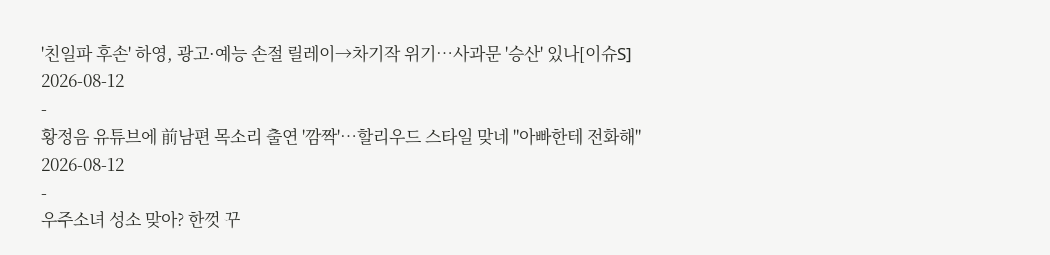'친일파 후손' 하영, 광고·예능 손절 릴레이→차기작 위기…사과문 '승산' 있나[이슈S]
2026-08-12
-
황정음 유튜브에 前남편 목소리 출연 '깜짝'…할리우드 스타일 맞네 "아빠한테 전화해"
2026-08-12
-
우주소녀 성소 맞아? 한껏 꾸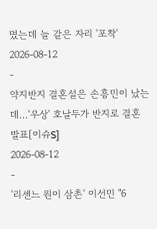몄는데 늘 같은 자리 '포착'
2026-08-12
-
약지반지 결혼설은 손흥민이 났는데...'우상' 호날두가 반지로 결혼 발표[이슈S]
2026-08-12
-
'리센느 원이 삼촌' 이선민 "6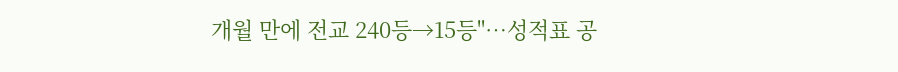개월 만에 전교 240등→15등"…성적표 공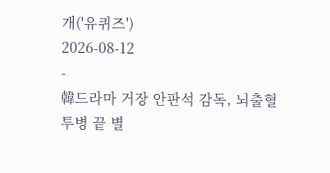개('유퀴즈')
2026-08-12
-
韓드라마 거장 안판석 감독, 뇌출혈 투병 끝 별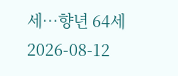세…향년 64세
2026-08-12